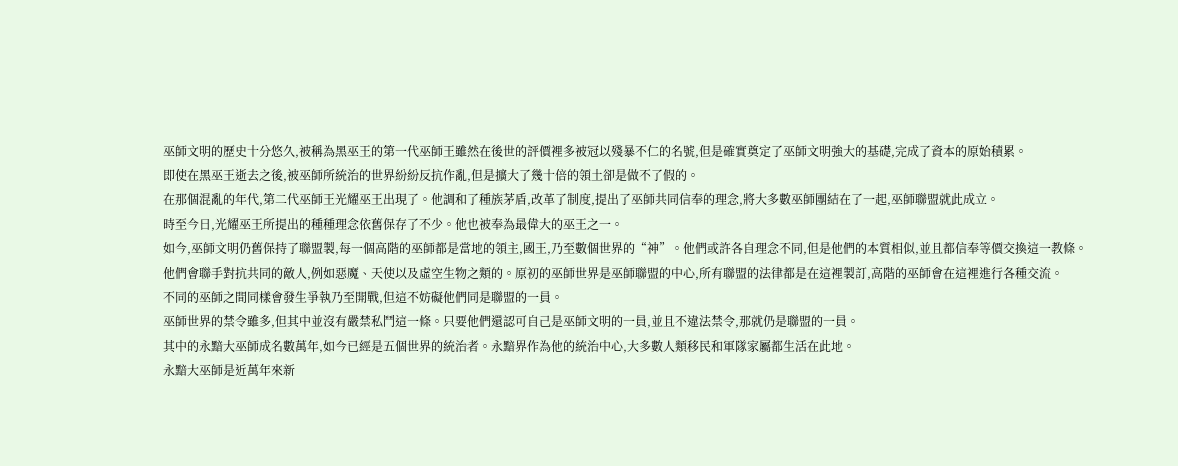巫師文明的歷史十分悠久,被稱為黑巫王的第一代巫師王雖然在後世的評價裡多被冠以殘暴不仁的名號,但是確實奠定了巫師文明強大的基礎,完成了資本的原始積累。
即使在黑巫王逝去之後,被巫師所統治的世界紛紛反抗作亂,但是擴大了幾十倍的領土卻是做不了假的。
在那個混亂的年代,第二代巫師王光耀巫王出現了。他調和了種族茅盾,改革了制度,提出了巫師共同信奉的理念,將大多數巫師團結在了一起,巫師聯盟就此成立。
時至今日,光耀巫王所提出的種種理念依舊保存了不少。他也被奉為最偉大的巫王之一。
如今,巫師文明仍舊保持了聯盟製,每一個高階的巫師都是當地的領主,國王,乃至數個世界的“神”。他們或許各自理念不同,但是他們的本質相似,並且都信奉等價交換這一教條。
他們會聯手對抗共同的敵人,例如惡魔、天使以及虛空生物之類的。原初的巫師世界是巫師聯盟的中心,所有聯盟的法律都是在這裡製訂,高階的巫師會在這裡進行各種交流。
不同的巫師之間同樣會發生爭執乃至開戰,但這不妨礙他們同是聯盟的一員。
巫師世界的禁令雖多,但其中並沒有嚴禁私鬥這一條。只要他們還認可自己是巫師文明的一員,並且不違法禁令,那就仍是聯盟的一員。
其中的永黯大巫師成名數萬年,如今已經是五個世界的統治者。永黯界作為他的統治中心,大多數人類移民和軍隊家屬都生活在此地。
永黯大巫師是近萬年來新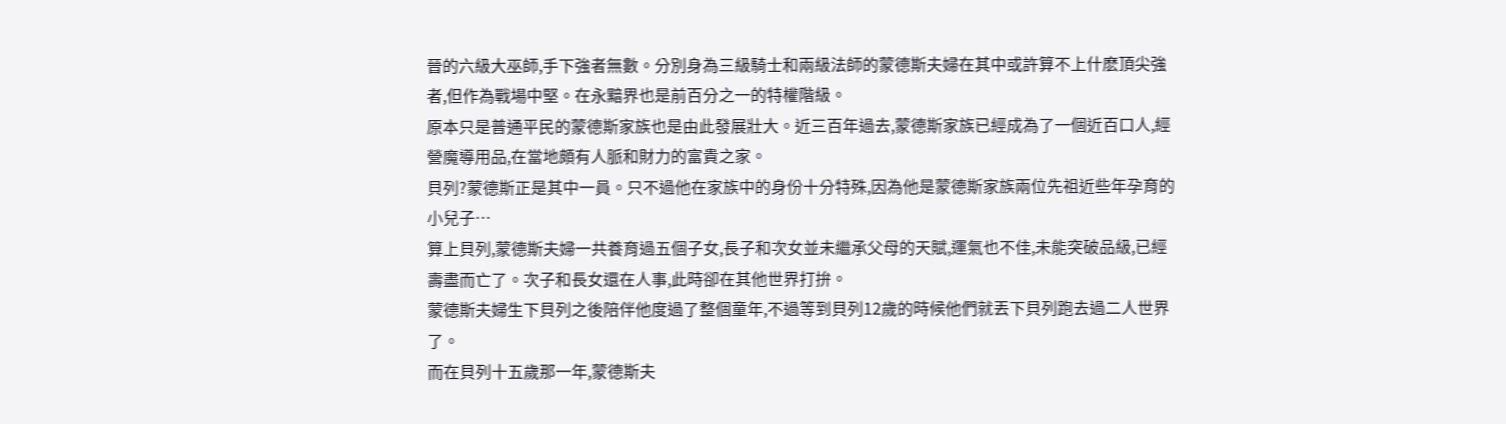晉的六級大巫師,手下強者無數。分別身為三級騎士和兩級法師的蒙德斯夫婦在其中或許算不上什麽頂尖強者,但作為戰場中堅。在永黯界也是前百分之一的特權階級。
原本只是普通平民的蒙德斯家族也是由此發展壯大。近三百年過去,蒙德斯家族已經成為了一個近百口人,經營魔導用品,在當地頗有人脈和財力的富貴之家。
貝列?蒙德斯正是其中一員。只不過他在家族中的身份十分特殊,因為他是蒙德斯家族兩位先祖近些年孕育的小兒子…
算上貝列,蒙德斯夫婦一共養育過五個子女,長子和次女並未繼承父母的天賦,運氣也不佳,未能突破品級,已經壽盡而亡了。次子和長女還在人事,此時卻在其他世界打拚。
蒙德斯夫婦生下貝列之後陪伴他度過了整個童年,不過等到貝列12歲的時候他們就丟下貝列跑去過二人世界了。
而在貝列十五歲那一年,蒙德斯夫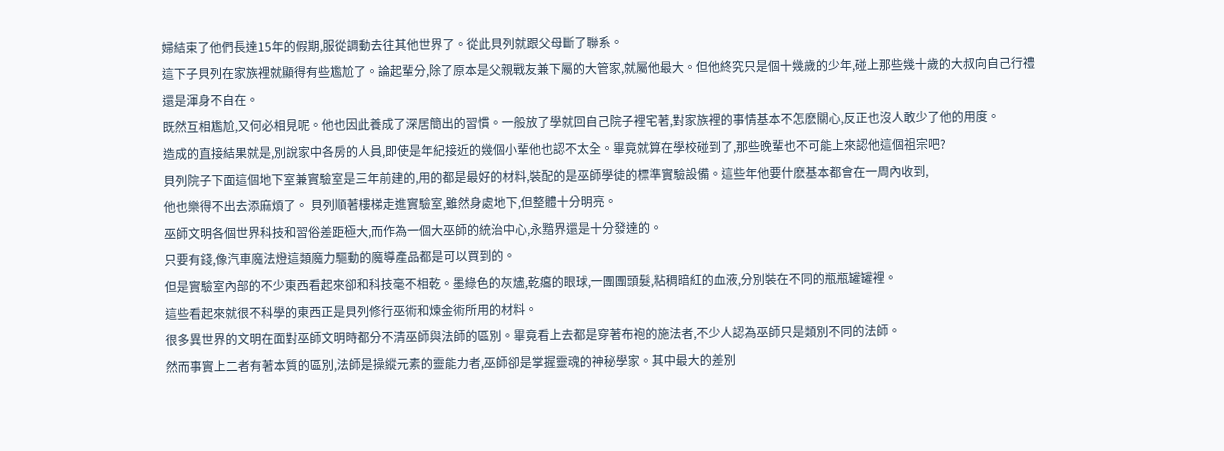婦結束了他們長達15年的假期,服從調動去往其他世界了。從此貝列就跟父母斷了聯系。
這下子貝列在家族裡就顯得有些尷尬了。論起輩分,除了原本是父親戰友兼下屬的大管家,就屬他最大。但他終究只是個十幾歲的少年,碰上那些幾十歲的大叔向自己行禮還是渾身不自在。
既然互相尷尬,又何必相見呢。他也因此養成了深居簡出的習慣。一般放了學就回自己院子裡宅著,對家族裡的事情基本不怎麽關心,反正也沒人敢少了他的用度。
造成的直接結果就是,別說家中各房的人員,即使是年紀接近的幾個小輩他也認不太全。畢竟就算在學校碰到了,那些晚輩也不可能上來認他這個祖宗吧?
貝列院子下面這個地下室兼實驗室是三年前建的,用的都是最好的材料,裝配的是巫師學徒的標準實驗設備。這些年他要什麽基本都會在一周內收到,
他也樂得不出去添麻煩了。 貝列順著樓梯走進實驗室,雖然身處地下,但整體十分明亮。
巫師文明各個世界科技和習俗差距極大,而作為一個大巫師的統治中心,永黯界還是十分發達的。
只要有錢,像汽車魔法燈這類魔力驅動的魔導產品都是可以買到的。
但是實驗室內部的不少東西看起來卻和科技毫不相乾。墨綠色的灰燼,乾癟的眼球,一團團頭髮,粘稠暗紅的血液,分別裝在不同的瓶瓶罐罐裡。
這些看起來就很不科學的東西正是貝列修行巫術和煉金術所用的材料。
很多異世界的文明在面對巫師文明時都分不清巫師與法師的區別。畢竟看上去都是穿著布袍的施法者,不少人認為巫師只是類別不同的法師。
然而事實上二者有著本質的區別,法師是操縱元素的靈能力者,巫師卻是掌握靈魂的神秘學家。其中最大的差別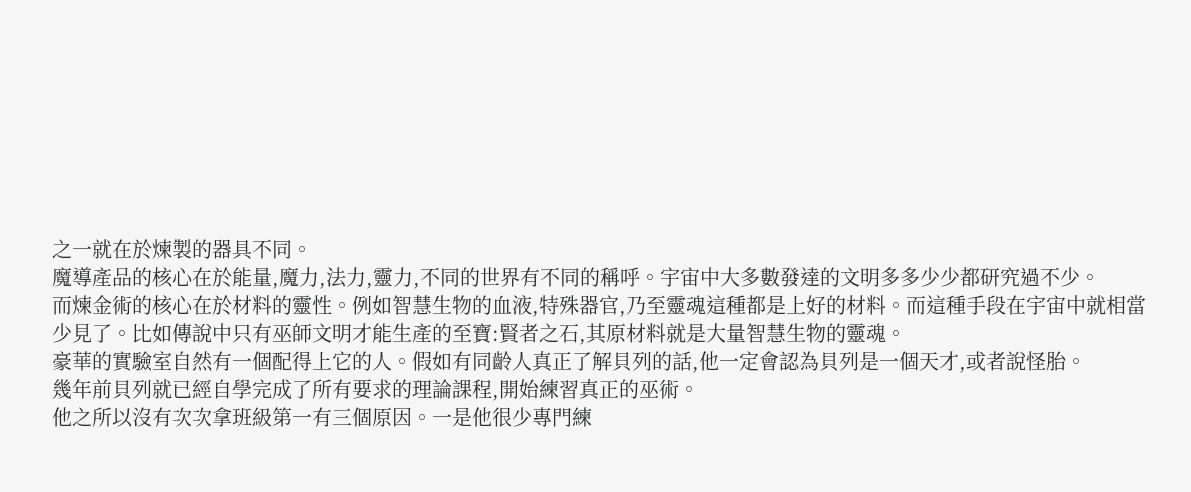之一就在於煉製的器具不同。
魔導產品的核心在於能量,魔力,法力,靈力,不同的世界有不同的稱呼。宇宙中大多數發達的文明多多少少都研究過不少。
而煉金術的核心在於材料的靈性。例如智慧生物的血液,特殊器官,乃至靈魂這種都是上好的材料。而這種手段在宇宙中就相當少見了。比如傳說中只有巫師文明才能生產的至寶:賢者之石,其原材料就是大量智慧生物的靈魂。
豪華的實驗室自然有一個配得上它的人。假如有同齡人真正了解貝列的話,他一定會認為貝列是一個天才,或者說怪胎。
幾年前貝列就已經自學完成了所有要求的理論課程,開始練習真正的巫術。
他之所以沒有次次拿班級第一有三個原因。一是他很少專門練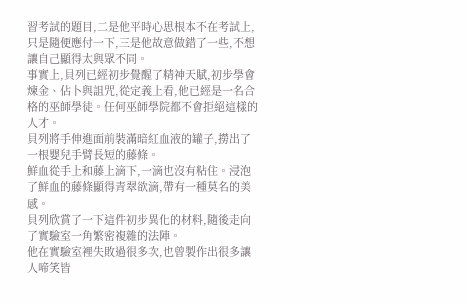習考試的題目,二是他平時心思根本不在考試上,只是隨便應付一下,三是他故意做錯了一些,不想讓自己顯得太與眾不同。
事實上,貝列已經初步覺醒了精神天賦,初步學會煉金、佔卜與詛咒,從定義上看,他已經是一名合格的巫師學徒。任何巫師學院都不會拒絕這樣的人才。
貝列將手伸進面前裝滿暗紅血液的罐子,撈出了一根嬰兒手臂長短的藤條。
鮮血從手上和藤上滴下,一滴也沒有粘住。浸泡了鮮血的藤條顯得青翠欲滴,帶有一種莫名的美感。
貝列欣賞了一下這件初步異化的材料,隨後走向了實驗室一角繁密複雜的法陣。
他在實驗室裡失敗過很多次,也曾製作出很多讓人啼笑皆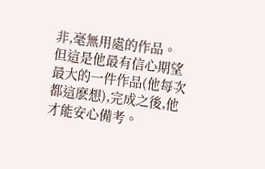非,毫無用處的作品。
但這是他最有信心期望最大的一件作品(他每次都這麽想),完成之後,他才能安心備考。